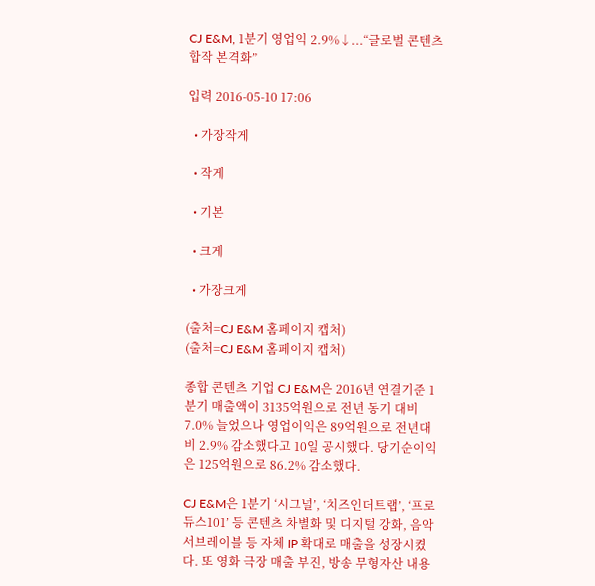CJ E&M, 1분기 영업익 2.9%↓...“글로벌 콘텐츠 합작 본격화”

입력 2016-05-10 17:06

  • 가장작게

  • 작게

  • 기본

  • 크게

  • 가장크게

(출처=CJ E&M 홈페이지 캡처)
(출처=CJ E&M 홈페이지 캡처)

종합 콘텐츠 기업 CJ E&M은 2016년 연결기준 1분기 매출액이 3135억원으로 전년 동기 대비 7.0% 늘었으나 영업이익은 89억원으로 전년대비 2.9% 감소했다고 10일 공시했다. 당기순이익은 125억원으로 86.2% 감소했다.

CJ E&M은 1분기 ‘시그널’, ‘치즈인더트랩’, ‘프로듀스101’ 등 콘텐츠 차별화 및 디지털 강화, 음악 서브레이블 등 자체 IP 확대로 매출을 성장시켰다. 또 영화 극장 매출 부진, 방송 무형자산 내용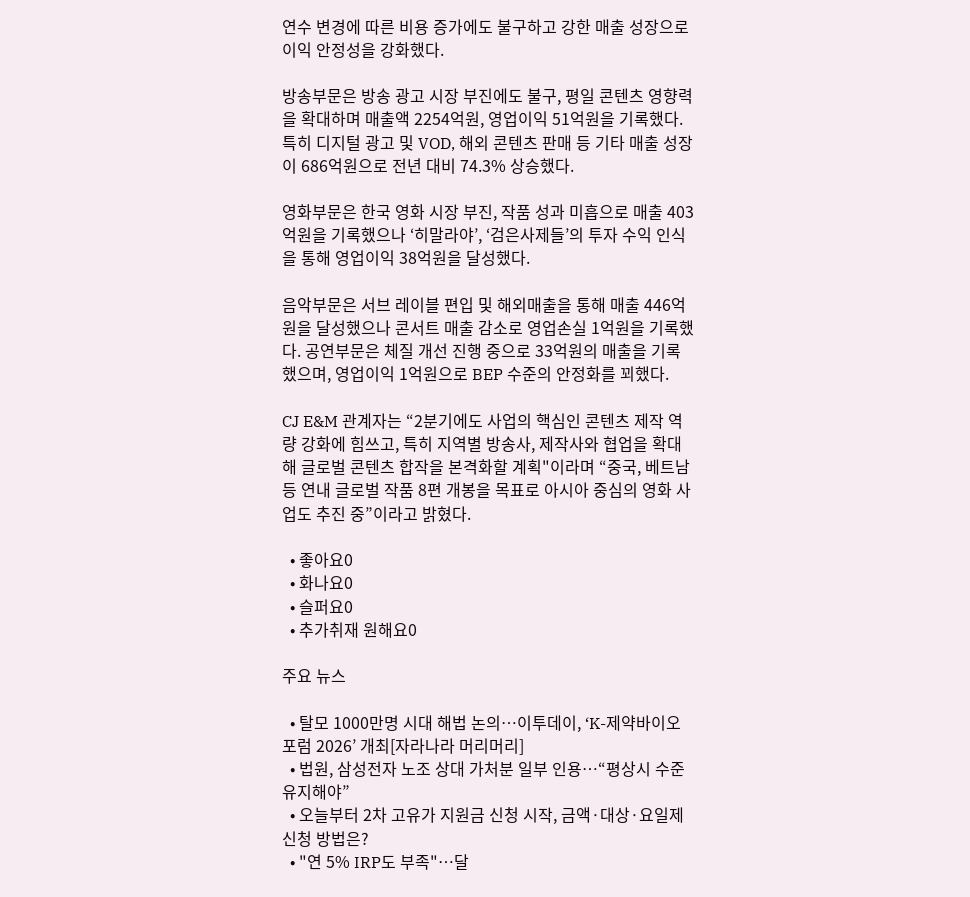연수 변경에 따른 비용 증가에도 불구하고 강한 매출 성장으로 이익 안정성을 강화했다.

방송부문은 방송 광고 시장 부진에도 불구, 평일 콘텐츠 영향력을 확대하며 매출액 2254억원, 영업이익 51억원을 기록했다. 특히 디지털 광고 및 VOD, 해외 콘텐츠 판매 등 기타 매출 성장이 686억원으로 전년 대비 74.3% 상승했다.

영화부문은 한국 영화 시장 부진, 작품 성과 미흡으로 매출 403억원을 기록했으나 ‘히말라야’, ‘검은사제들’의 투자 수익 인식을 통해 영업이익 38억원을 달성했다.

음악부문은 서브 레이블 편입 및 해외매출을 통해 매출 446억원을 달성했으나 콘서트 매출 감소로 영업손실 1억원을 기록했다. 공연부문은 체질 개선 진행 중으로 33억원의 매출을 기록했으며, 영업이익 1억원으로 BEP 수준의 안정화를 꾀했다.

CJ E&M 관계자는 “2분기에도 사업의 핵심인 콘텐츠 제작 역량 강화에 힘쓰고, 특히 지역별 방송사, 제작사와 협업을 확대해 글로벌 콘텐츠 합작을 본격화할 계획"이라며 “중국, 베트남 등 연내 글로벌 작품 8편 개봉을 목표로 아시아 중심의 영화 사업도 추진 중”이라고 밝혔다.

  • 좋아요0
  • 화나요0
  • 슬퍼요0
  • 추가취재 원해요0

주요 뉴스

  • 탈모 1000만명 시대 해법 논의…이투데이, ‘K-제약바이오포럼 2026’ 개최[자라나라 머리머리]
  • 법원, 삼성전자 노조 상대 가처분 일부 인용…“평상시 수준 유지해야”
  • 오늘부터 2차 고유가 지원금 신청 시작, 금액·대상·요일제 신청 방법은?
  • "연 5% IRP도 부족"…달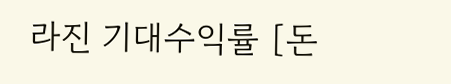라진 기대수익률 [돈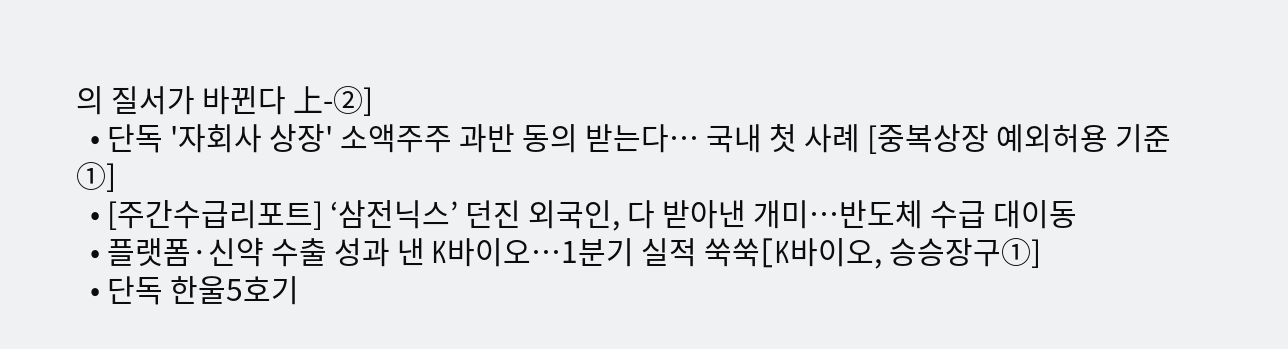의 질서가 바뀐다 上-②]
  • 단독 '자회사 상장' 소액주주 과반 동의 받는다… 국내 첫 사례 [중복상장 예외허용 기준 ①]
  • [주간수급리포트] ‘삼전닉스’ 던진 외국인, 다 받아낸 개미⋯반도체 수급 대이동
  • 플랫폼·신약 수출 성과 낸 K바이오…1분기 실적 쑥쑥[K바이오, 승승장구①]
  • 단독 한울5호기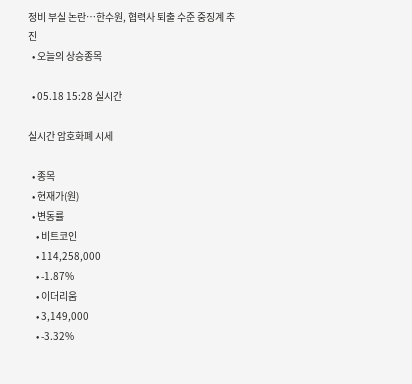정비 부실 논란…한수원, 협력사 퇴출 수준 중징계 추진
  • 오늘의 상승종목

  • 05.18 15:28 실시간

실시간 암호화폐 시세

  • 종목
  • 현재가(원)
  • 변동률
    • 비트코인
    • 114,258,000
    • -1.87%
    • 이더리움
    • 3,149,000
    • -3.32%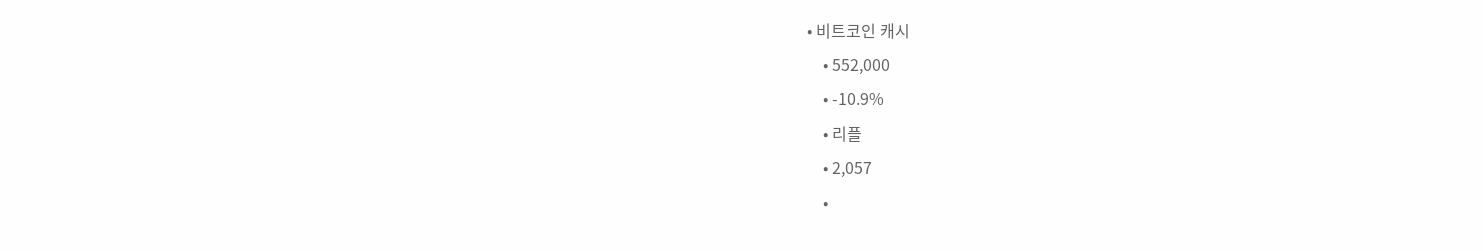• 비트코인 캐시
    • 552,000
    • -10.9%
    • 리플
    • 2,057
    •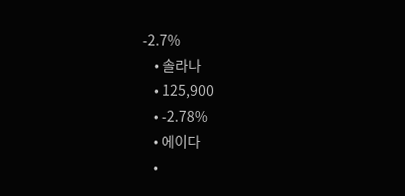-2.7%
    • 솔라나
    • 125,900
    • -2.78%
    • 에이다
    •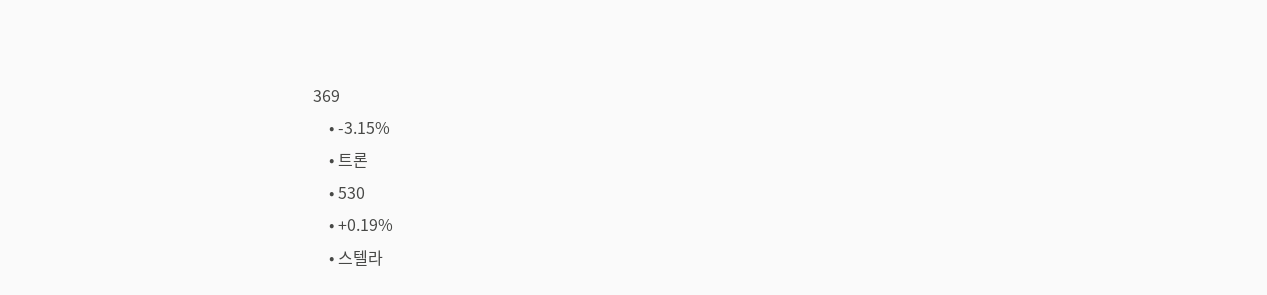369
    • -3.15%
    • 트론
    • 530
    • +0.19%
    • 스텔라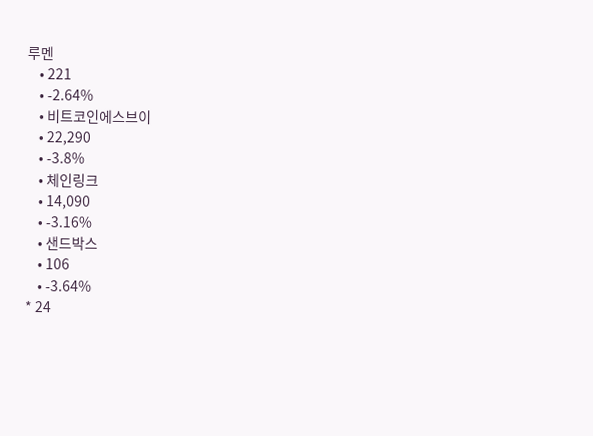루멘
    • 221
    • -2.64%
    • 비트코인에스브이
    • 22,290
    • -3.8%
    • 체인링크
    • 14,090
    • -3.16%
    • 샌드박스
    • 106
    • -3.64%
* 24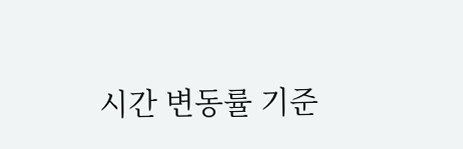시간 변동률 기준